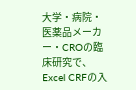大学・病院・医薬品メーカー・CROの臨床研究で、Excel CRFの入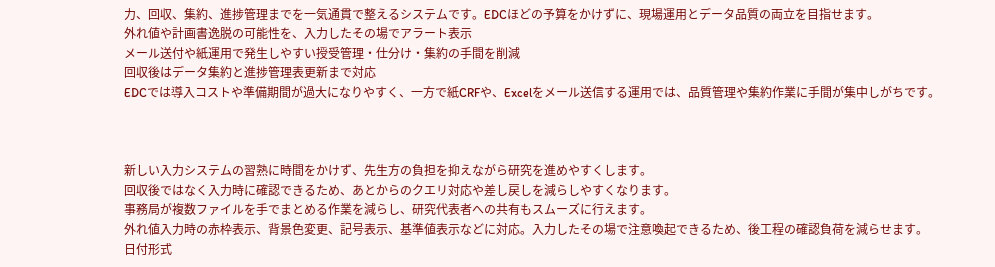力、回収、集約、進捗管理までを一気通貫で整えるシステムです。EDCほどの予算をかけずに、現場運用とデータ品質の両立を目指せます。
外れ値や計画書逸脱の可能性を、入力したその場でアラート表示
メール送付や紙運用で発生しやすい授受管理・仕分け・集約の手間を削減
回収後はデータ集約と進捗管理表更新まで対応
EDCでは導入コストや準備期間が過大になりやすく、一方で紙CRFや、Excelをメール送信する運用では、品質管理や集約作業に手間が集中しがちです。



新しい入力システムの習熟に時間をかけず、先生方の負担を抑えながら研究を進めやすくします。
回収後ではなく入力時に確認できるため、あとからのクエリ対応や差し戻しを減らしやすくなります。
事務局が複数ファイルを手でまとめる作業を減らし、研究代表者への共有もスムーズに行えます。
外れ値入力時の赤枠表示、背景色変更、記号表示、基準値表示などに対応。入力したその場で注意喚起できるため、後工程の確認負荷を減らせます。
日付形式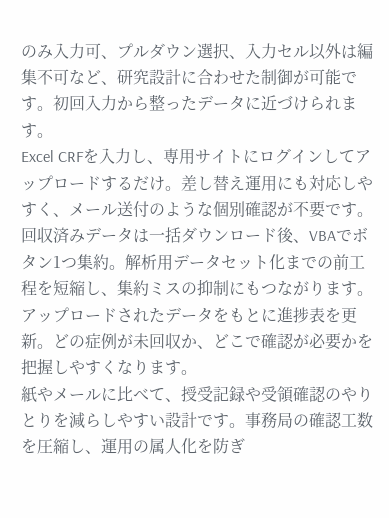のみ入力可、プルダウン選択、入力セル以外は編集不可など、研究設計に合わせた制御が可能です。初回入力から整ったデータに近づけられます。
Excel CRFを入力し、専用サイトにログインしてアップロードするだけ。差し替え運用にも対応しやすく、メール送付のような個別確認が不要です。
回収済みデータは一括ダウンロード後、VBAでボタン1つ集約。解析用データセット化までの前工程を短縮し、集約ミスの抑制にもつながります。
アップロードされたデータをもとに進捗表を更新。どの症例が未回収か、どこで確認が必要かを把握しやすくなります。
紙やメールに比べて、授受記録や受領確認のやりとりを減らしやすい設計です。事務局の確認工数を圧縮し、運用の属人化を防ぎ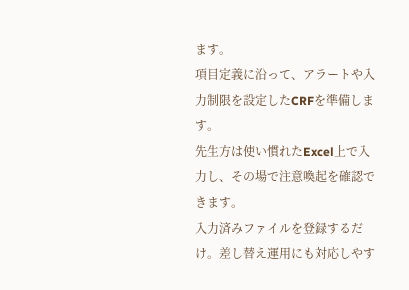ます。
項目定義に沿って、アラートや入力制限を設定したCRFを準備します。
先生方は使い慣れたExcel上で入力し、その場で注意喚起を確認できます。
入力済みファイルを登録するだけ。差し替え運用にも対応しやす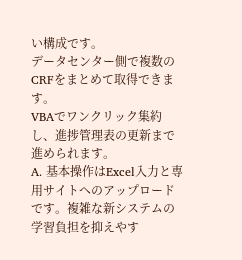い構成です。
データセンター側で複数のCRFをまとめて取得できます。
VBAでワンクリック集約し、進捗管理表の更新まで進められます。
A. 基本操作はExcel入力と専用サイトへのアップロードです。複雑な新システムの学習負担を抑えやす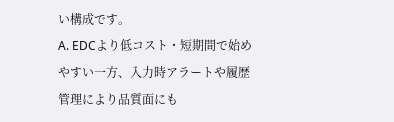い構成です。
A. EDCより低コスト・短期間で始めやすい一方、入力時アラートや履歴管理により品質面にも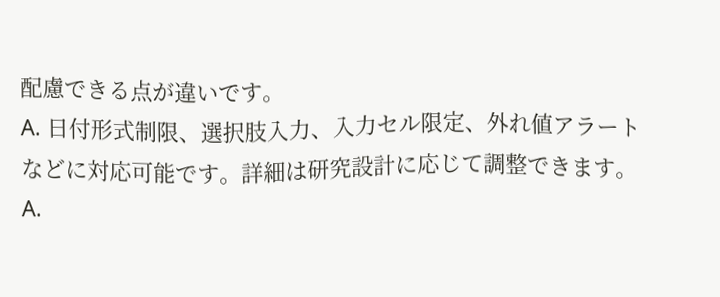配慮できる点が違いです。
A. 日付形式制限、選択肢入力、入力セル限定、外れ値アラートなどに対応可能です。詳細は研究設計に応じて調整できます。
A.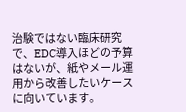治験ではない臨床研究で、EDC導入ほどの予算はないが、紙やメール運用から改善したいケースに向いています。